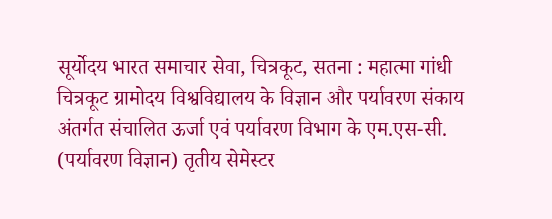सूर्योदय भारत समाचार सेवा, चित्रकूट, सतना : महात्मा गांधी चित्रकूट ग्रामोदय विश्वविद्यालय के विज्ञान और पर्यावरण संकाय अंतर्गत संचालित ऊर्जा एवं पर्यावरण विभाग के एम.एस-सी. (पर्यावरण विज्ञान) तृतीय सेमेस्टर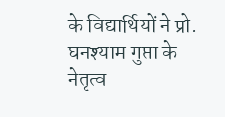के विद्यार्थियों ने प्रो. घनश्याम गुप्ता के नेतृत्व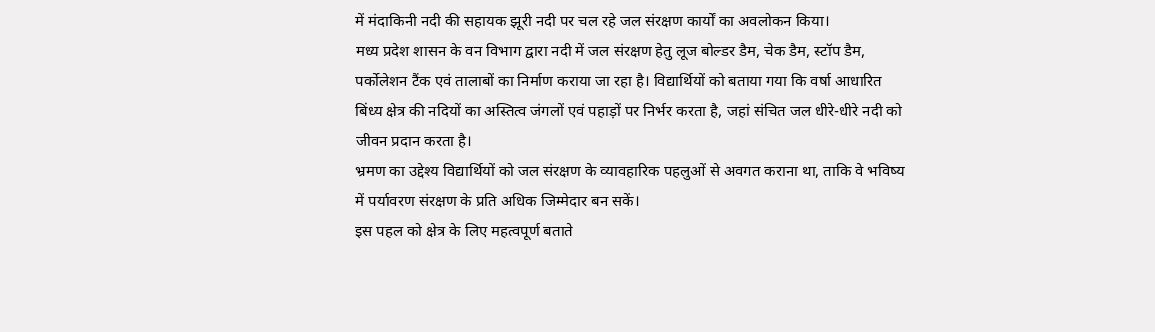में मंदाकिनी नदी की सहायक झूरी नदी पर चल रहे जल संरक्षण कार्यों का अवलोकन किया।
मध्य प्रदेश शासन के वन विभाग द्वारा नदी में जल संरक्षण हेतु लूज बोल्डर डैम, चेक डैम, स्टॉप डैम, पर्कोलेशन टैंक एवं तालाबों का निर्माण कराया जा रहा है। विद्यार्थियों को बताया गया कि वर्षा आधारित बिंध्य क्षेत्र की नदियों का अस्तित्व जंगलों एवं पहाड़ों पर निर्भर करता है, जहां संचित जल धीरे-धीरे नदी को जीवन प्रदान करता है।
भ्रमण का उद्देश्य विद्यार्थियों को जल संरक्षण के व्यावहारिक पहलुओं से अवगत कराना था, ताकि वे भविष्य में पर्यावरण संरक्षण के प्रति अधिक जिम्मेदार बन सकें।
इस पहल को क्षेत्र के लिए महत्वपूर्ण बताते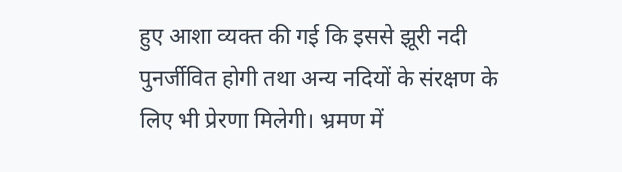हुए आशा व्यक्त की गई कि इससे झूरी नदी पुनर्जीवित होगी तथा अन्य नदियों के संरक्षण के लिए भी प्रेरणा मिलेगी। भ्रमण में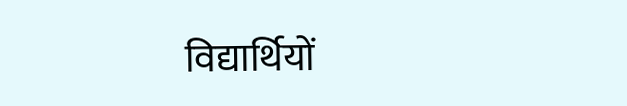विद्यार्थियों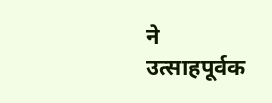ने उत्साहपूर्वक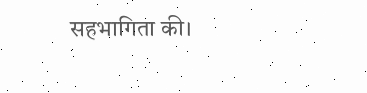सहभागिता की।